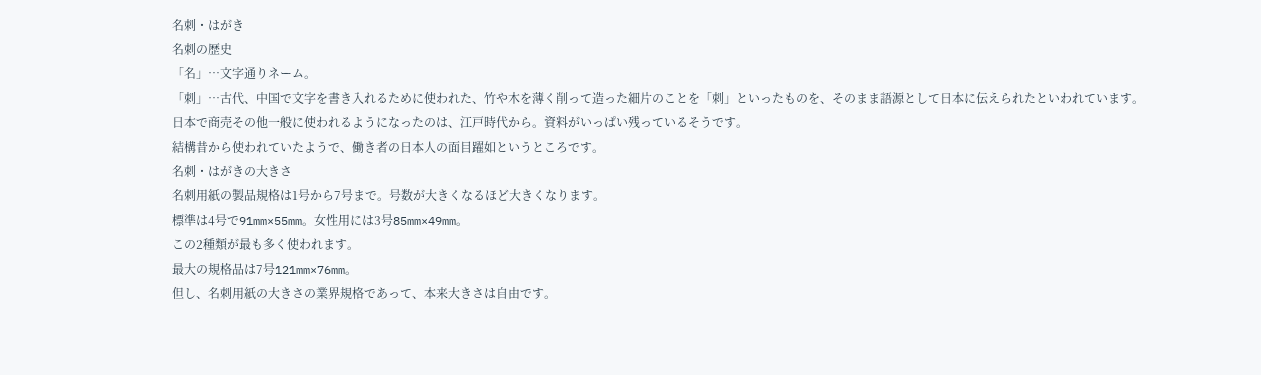名刺・はがき
名刺の歴史
「名」…文字通りネーム。
「刺」…古代、中国で文字を書き入れるために使われた、竹や木を薄く削って造った細片のことを「刺」といったものを、そのまま語源として日本に伝えられたといわれています。
日本で商売その他一般に使われるようになったのは、江戸時代から。資料がいっぱい残っているそうです。
結構昔から使われていたようで、働き者の日本人の面目躍如というところです。
名刺・はがきの大きさ
名刺用紙の製品規格は1号から7号まで。号数が大きくなるほど大きくなります。
標準は4号で91mm×55mm。女性用には3号85mm×49mm。
この2種類が最も多く使われます。
最大の規格品は7号121mm×76mm。
但し、名刺用紙の大きさの業界規格であって、本来大きさは自由です。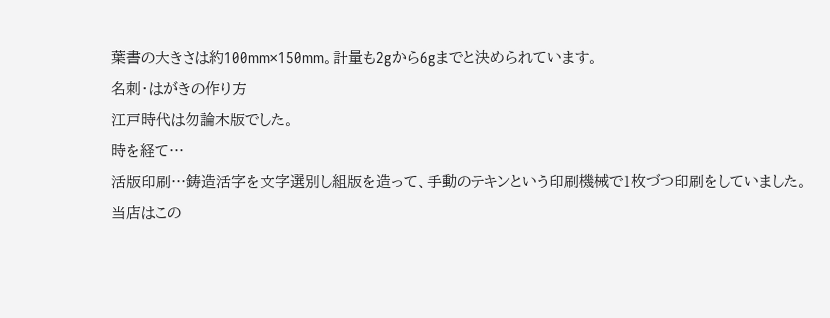葉書の大きさは約100mm×150mm。計量も2gから6gまでと決められています。
名刺・はがきの作り方
江戸時代は勿論木版でした。
時を経て…
活版印刷…鋳造活字を文字選別し組版を造って、手動のテキンという印刷機械で1枚づつ印刷をしていました。
当店はこの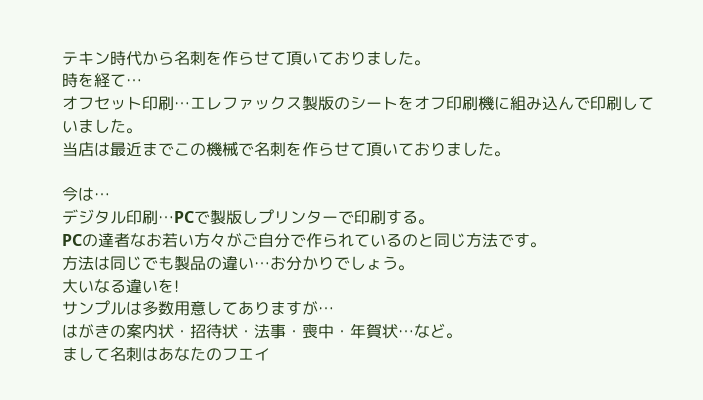テキン時代から名刺を作らせて頂いておりました。
時を経て…
オフセット印刷…エレファックス製版のシートをオフ印刷機に組み込んで印刷していました。
当店は最近までこの機械で名刺を作らせて頂いておりました。

今は…
デジタル印刷…PCで製版しプリンターで印刷する。
PCの達者なお若い方々がご自分で作られているのと同じ方法です。
方法は同じでも製品の違い…お分かりでしょう。
大いなる違いを!
サンプルは多数用意してありますが…
はがきの案内状・招待状・法事・喪中・年賀状…など。
まして名刺はあなたのフエイ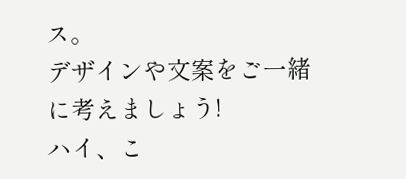ス。
デザインや文案をご一緒に考えましょう!
ハイ、こ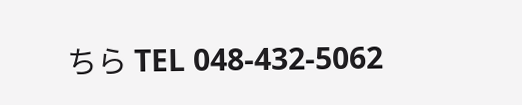ちら TEL 048-432-5062